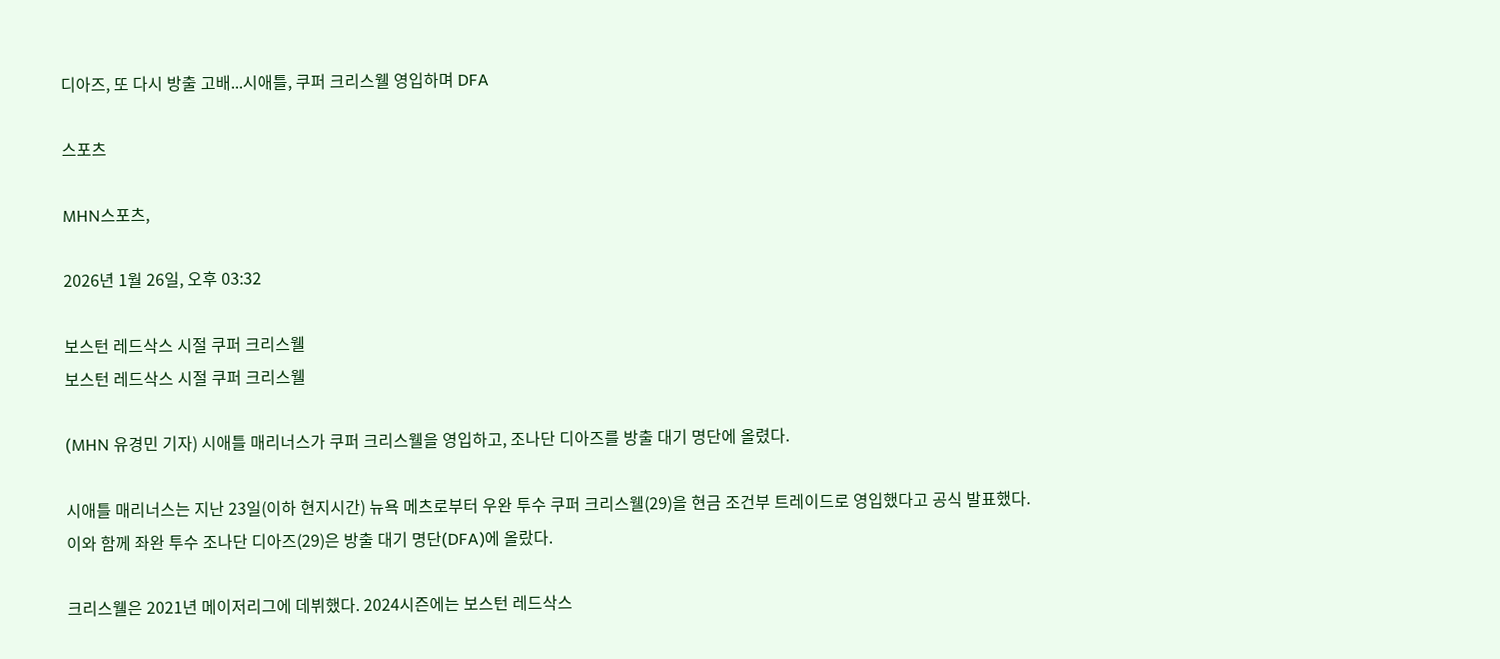디아즈, 또 다시 방출 고배...시애틀, 쿠퍼 크리스웰 영입하며 DFA

스포츠

MHN스포츠,

2026년 1월 26일, 오후 03:32

보스턴 레드삭스 시절 쿠퍼 크리스웰
보스턴 레드삭스 시절 쿠퍼 크리스웰

(MHN 유경민 기자) 시애틀 매리너스가 쿠퍼 크리스웰을 영입하고, 조나단 디아즈를 방출 대기 명단에 올렸다.

시애틀 매리너스는 지난 23일(이하 현지시간) 뉴욕 메츠로부터 우완 투수 쿠퍼 크리스웰(29)을 현금 조건부 트레이드로 영입했다고 공식 발표했다. 이와 함께 좌완 투수 조나단 디아즈(29)은 방출 대기 명단(DFA)에 올랐다.

크리스웰은 2021년 메이저리그에 데뷔했다. 2024시즌에는 보스턴 레드삭스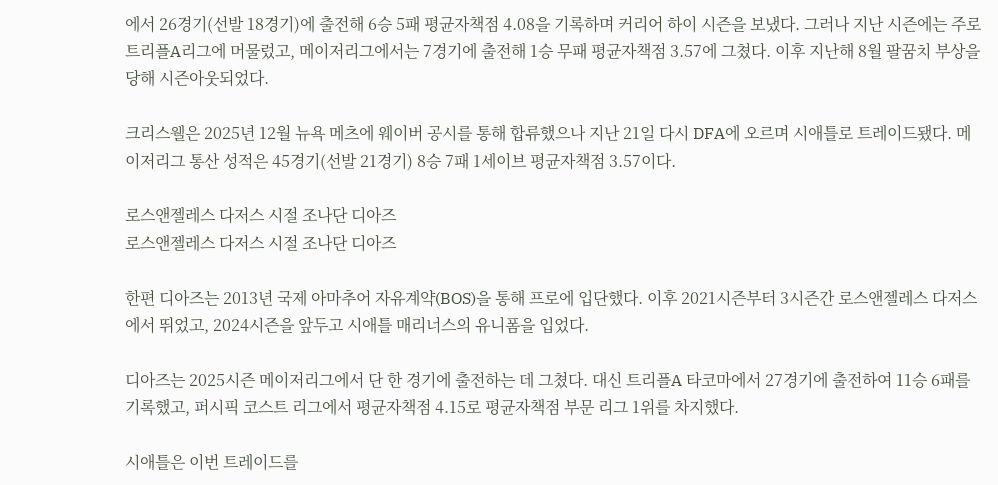에서 26경기(선발 18경기)에 출전해 6승 5패 평균자책점 4.08을 기록하며 커리어 하이 시즌을 보냈다. 그러나 지난 시즌에는 주로 트리플A리그에 머물렀고, 메이저리그에서는 7경기에 출전해 1승 무패 평균자책점 3.57에 그쳤다. 이후 지난해 8월 팔꿈치 부상을 당해 시즌아웃되었다.

크리스웰은 2025년 12월 뉴욕 메츠에 웨이버 공시를 통해 합류했으나 지난 21일 다시 DFA에 오르며 시애틀로 트레이드됐다. 메이저리그 통산 성적은 45경기(선발 21경기) 8승 7패 1세이브 평균자책점 3.57이다.

로스앤젤레스 다저스 시절 조나단 디아즈
로스앤젤레스 다저스 시절 조나단 디아즈

한편 디아즈는 2013년 국제 아마추어 자유계약(BOS)을 통해 프로에 입단했다. 이후 2021시즌부터 3시즌간 로스앤젤레스 다저스에서 뛰었고, 2024시즌을 앞두고 시애틀 매리너스의 유니폼을 입었다.

디아즈는 2025시즌 메이저리그에서 단 한 경기에 출전하는 데 그쳤다. 대신 트리플A 타코마에서 27경기에 출전하여 11승 6패를 기록했고, 퍼시픽 코스트 리그에서 평균자책점 4.15로 평균자책점 부문 리그 1위를 차지했다.

시애틀은 이번 트레이드를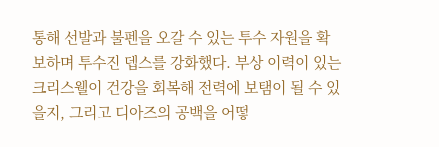통해 선발과 불펜을 오갈 수 있는 투수 자원을 확보하며 투수진 뎁스를 강화했다. 부상 이력이 있는  크리스웰이 건강을 회복해 전력에 보탬이 될 수 있을지, 그리고 디아즈의 공백을 어떻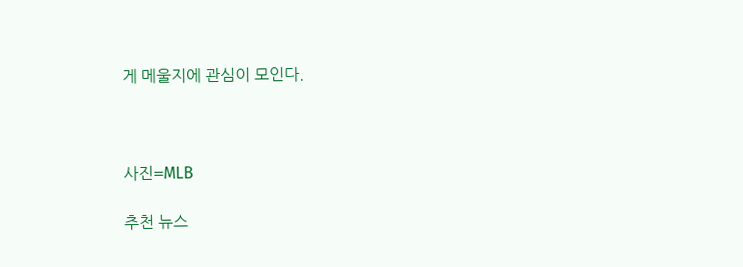게 메울지에 관심이 모인다.



사진=MLB

추천 뉴스